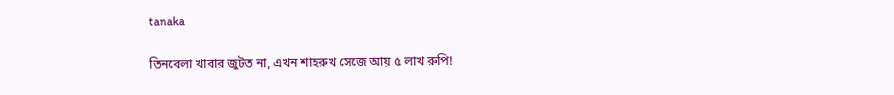tanaka

তিনবেলা খাবার জুটত না, এখন শাহরুখ সেজে আয় ৫ লাখ রুপি!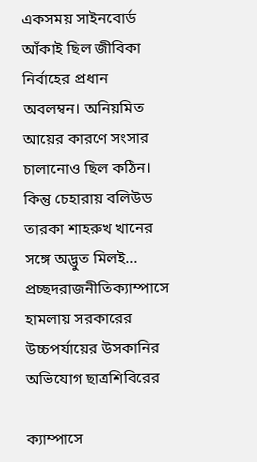একসময় সাইনবোর্ড আঁকাই ছিল জীবিকা নির্বাহের প্রধান অবলম্বন। অনিয়মিত আয়ের কারণে সংসার চালানোও ছিল কঠিন। কিন্তু চেহারায় বলিউড তারকা শাহরুখ খানের সঙ্গে অদ্ভুত মিলই...
প্রচ্ছদরাজনীতিক্যাম্পাসে হামলায় সরকারের উচ্চপর্যায়ের উসকানির অভিযোগ ছাত্রশিবিরের

ক্যাম্পাসে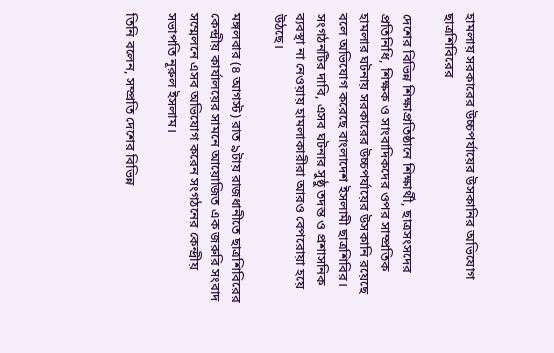হামলায় সরকারের উচ্চপর্যায়ের উসকানির অভিযোগ ছাত্রশিবিরের

দেশের বিভিন্ন শিক্ষাপ্রতিষ্ঠানে শিক্ষার্থী, ছাত্রসংসদের প্রতিনিধি, শিক্ষক ও সাংবাদিকদের ওপর সাম্প্রতিক হামলার ঘটনায় সরকারের উচ্চপর্যায়ের উসকানি রয়েছে বলে অভিযোগ করেছে বাংলাদেশ ইসলামী ছাত্রশিবির। সংগঠনটির দাবি, এসব ঘটনার সুষ্ঠু তদন্ত ও প্রশাসনিক ব্যবস্থা না নেওয়ায় হামলাকারীরা আরও বেপরোয়া হয়ে উঠছে।

মঙ্গলবার (৪ আগস্ট) রাত ৯টায় রাজধানীতে ছাত্রশিবিরের কেন্দ্রীয় কার্যালয়ের সামনে আয়োজিত এক জরুরি সংবাদ সম্মেলনে এসব অভিযোগ করেন সংগঠনের কেন্দ্রীয় সভাপতি নূরুল ইসলাম।

তিনি বলেন, সম্প্রতি দেশের বিভিন্ন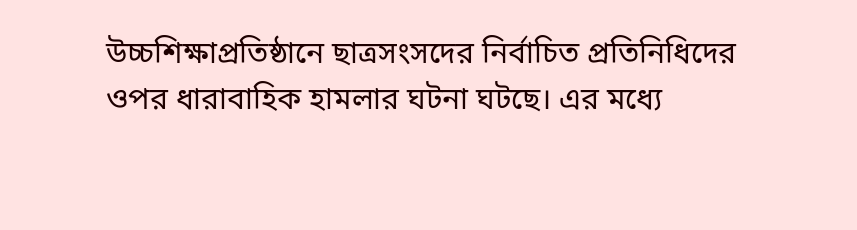উচ্চশিক্ষাপ্রতিষ্ঠানে ছাত্রসংসদের নির্বাচিত প্রতিনিধিদের ওপর ধারাবাহিক হামলার ঘটনা ঘটছে। এর মধ্যে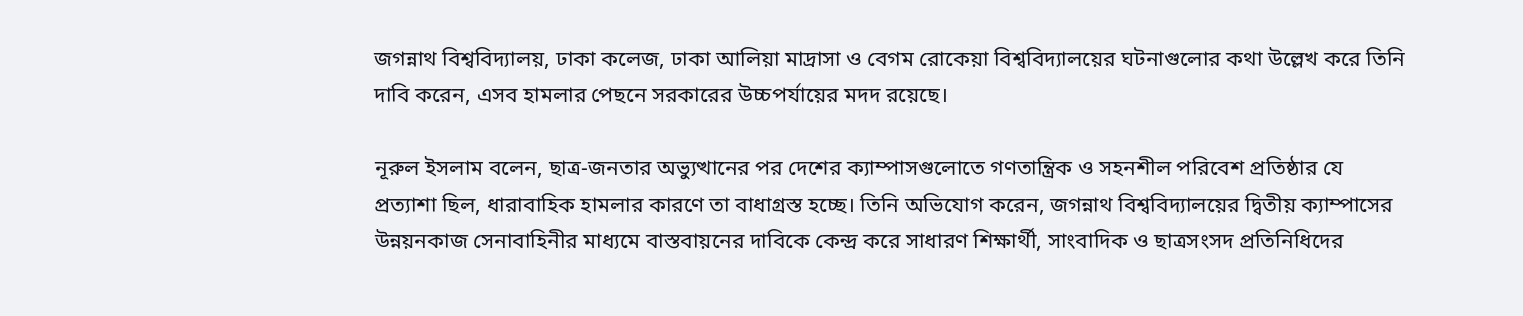জগন্নাথ বিশ্ববিদ্যালয়, ঢাকা কলেজ, ঢাকা আলিয়া মাদ্রাসা ও বেগম রোকেয়া বিশ্ববিদ্যালয়ের ঘটনাগুলোর কথা উল্লেখ করে তিনি দাবি করেন, এসব হামলার পেছনে সরকারের উচ্চপর্যায়ের মদদ রয়েছে।

নূরুল ইসলাম বলেন, ছাত্র-জনতার অভ্যুত্থানের পর দেশের ক্যাম্পাসগুলোতে গণতান্ত্রিক ও সহনশীল পরিবেশ প্রতিষ্ঠার যে প্রত্যাশা ছিল, ধারাবাহিক হামলার কারণে তা বাধাগ্রস্ত হচ্ছে। তিনি অভিযোগ করেন, জগন্নাথ বিশ্ববিদ্যালয়ের দ্বিতীয় ক্যাম্পাসের উন্নয়নকাজ সেনাবাহিনীর মাধ্যমে বাস্তবায়নের দাবিকে কেন্দ্র করে সাধারণ শিক্ষার্থী, সাংবাদিক ও ছাত্রসংসদ প্রতিনিধিদের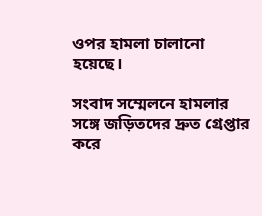ওপর হামলা চালানো হয়েছে।

সংবাদ সম্মেলনে হামলার সঙ্গে জড়িতদের দ্রুত গ্রেপ্তার করে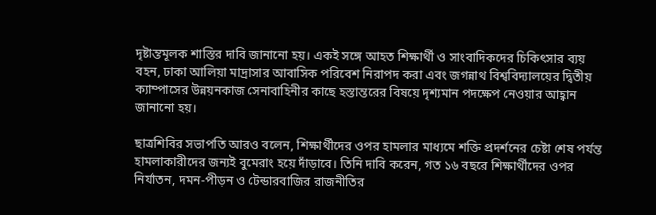দৃষ্টান্তমূলক শাস্তির দাবি জানানো হয়। একই সঙ্গে আহত শিক্ষার্থী ও সাংবাদিকদের চিকিৎসার ব্যয় বহন, ঢাকা আলিয়া মাদ্রাসার আবাসিক পরিবেশ নিরাপদ করা এবং জগন্নাথ বিশ্ববিদ্যালয়ের দ্বিতীয় ক্যাম্পাসের উন্নয়নকাজ সেনাবাহিনীর কাছে হস্তান্তরের বিষয়ে দৃশ্যমান পদক্ষেপ নেওয়ার আহ্বান জানানো হয়।

ছাত্রশিবির সভাপতি আরও বলেন, শিক্ষার্থীদের ওপর হামলার মাধ্যমে শক্তি প্রদর্শনের চেষ্টা শেষ পর্যন্ত হামলাকারীদের জন্যই বুমেরাং হয়ে দাঁড়াবে। তিনি দাবি করেন, গত ১৬ বছরে শিক্ষার্থীদের ওপর নির্যাতন, দমন-পীড়ন ও টেন্ডারবাজির রাজনীতির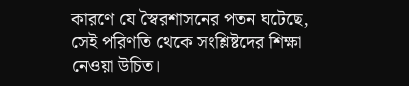কারণে যে স্বৈরশাসনের পতন ঘটেছে, সেই পরিণতি থেকে সংশ্লিষ্টদের শিক্ষা নেওয়া উচিত।